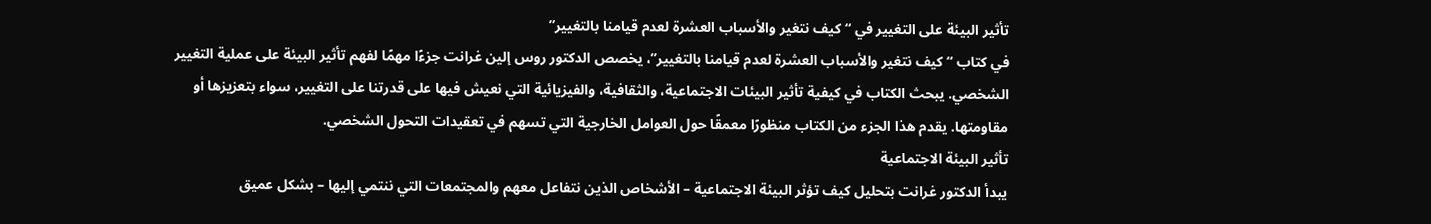تأثير البيئة على التغيير في “كيف نتغير والأسباب العشرة لعدم قيامنا بالتغيير”
في كتاب “كيف نتغير والأسباب العشرة لعدم قيامنا بالتغيير”، يخصص الدكتور روس إلين غرانت جزءًا مهمًا لفهم تأثير البيئة على عملية التغيير الشخصي. يبحث الكتاب في كيفية تأثير البيئات الاجتماعية، والثقافية، والفيزيائية التي نعيش فيها على قدرتنا على التغيير، سواء بتعزيزها أو مقاومتها. يقدم هذا الجزء من الكتاب منظورًا معمقًا حول العوامل الخارجية التي تسهم في تعقيدات التحول الشخصي.
تأثير البيئة الاجتماعية
يبدأ الدكتور غرانت بتحليل كيف تؤثر البيئة الاجتماعية – الأشخاص الذين نتفاعل معهم والمجتمعات التي ننتمي إليها – بشكل عميق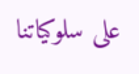على سلوكياتنا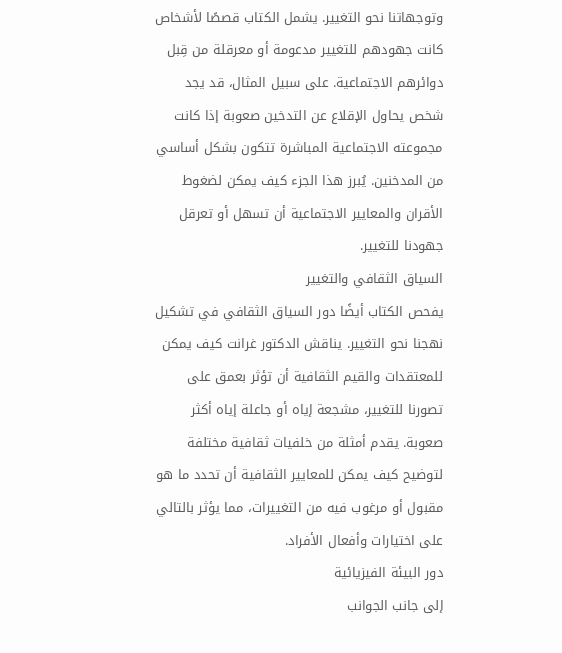وتوجهاتنا نحو التغيير. يشمل الكتاب قصصًا لأشخاص كانت جهودهم للتغيير مدعومة أو معرقلة من قِبل دوائرهم الاجتماعية. على سبيل المثال، قد يجد شخص يحاول الإقلاع عن التدخين صعوبة إذا كانت مجموعته الاجتماعية المباشرة تتكون بشكل أساسي من المدخنين. يُبرز هذا الجزء كيف يمكن لضغوط الأقران والمعايير الاجتماعية أن تسهل أو تعرقل جهودنا للتغيير.
السياق الثقافي والتغيير
يفحص الكتاب أيضًا دور السياق الثقافي في تشكيل نهجنا نحو التغيير. يناقش الدكتور غرانت كيف يمكن للمعتقدات والقيم الثقافية أن تؤثر بعمق على تصورنا للتغيير، مشجعة إياه أو جاعلة إياه أكثر صعوبة. يقدم أمثلة من خلفيات ثقافية مختلفة لتوضيح كيف يمكن للمعايير الثقافية أن تحدد ما هو مقبول أو مرغوب فيه من التغييرات، مما يؤثر بالتالي على اختيارات وأفعال الأفراد.
دور البيئة الفيزيائية
إلى جانب الجوانب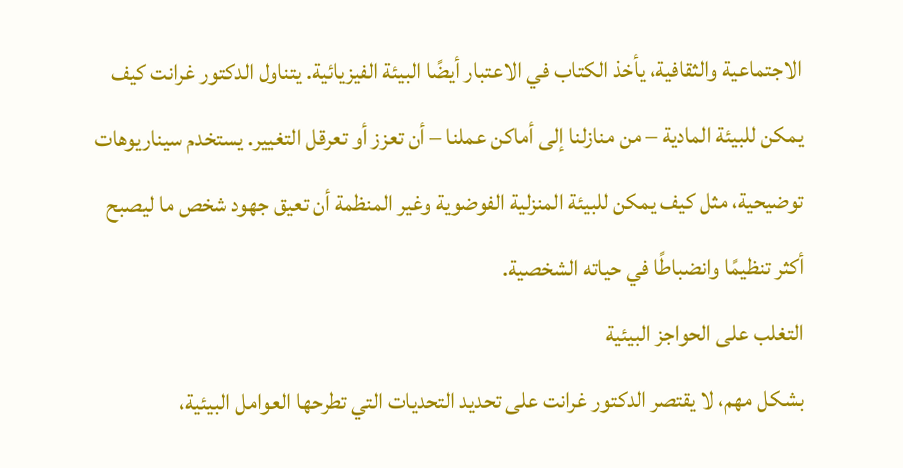الاجتماعية والثقافية، يأخذ الكتاب في الاعتبار أيضًا البيئة الفيزيائية. يتناول الدكتور غرانت كيف يمكن للبيئة المادية – من منازلنا إلى أماكن عملنا – أن تعزز أو تعرقل التغيير. يستخدم سيناريوهات توضيحية، مثل كيف يمكن للبيئة المنزلية الفوضوية وغير المنظمة أن تعيق جهود شخص ما ليصبح أكثر تنظيمًا وانضباطًا في حياته الشخصية.
التغلب على الحواجز البيئية
بشكل مهم، لا يقتصر الدكتور غرانت على تحديد التحديات التي تطرحها العوامل البيئية،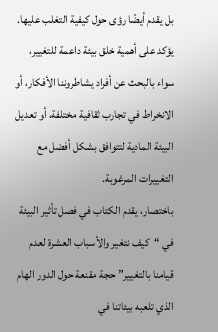بل يقدم أيضًا رؤى حول كيفية التغلب عليها. يؤكد على أهمية خلق بيئة داعمة للتغيير، سواء بالبحث عن أفراد يشاطروننا الأفكار، أو الانخراط في تجارب ثقافية مختلفة، أو تعديل البيئة المادية لتتوافق بشكل أفضل مع التغييرات المرغوبة.
باختصار، يقدم الكتاب في فصل تأثير البيئة في “كيف نتغير والأسباب العشرة لعدم قيامنا بالتغيير” حجة مقنعة حول الدور الهام الذي تلعبه بيئاتنا في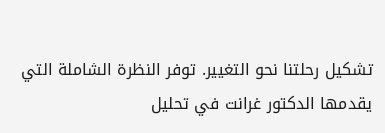تشكيل رحلتنا نحو التغيير. توفر النظرة الشاملة التي يقدمها الدكتور غرانت في تحليل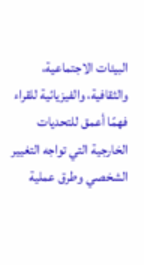البيئات الاجتماعية، والثقافية، والفيزيائية للقراء فهمًا أعمق للتحديات الخارجية التي تواجه التغيير الشخصي وطرق عملية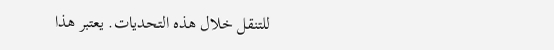للتنقل خلال هذه التحديات. يعتبر هذا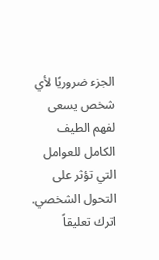الجزء ضروريًا لأي شخص يسعى لفهم الطيف الكامل للعوامل التي تؤثر على التحول الشخصي.
اترك تعليقاً